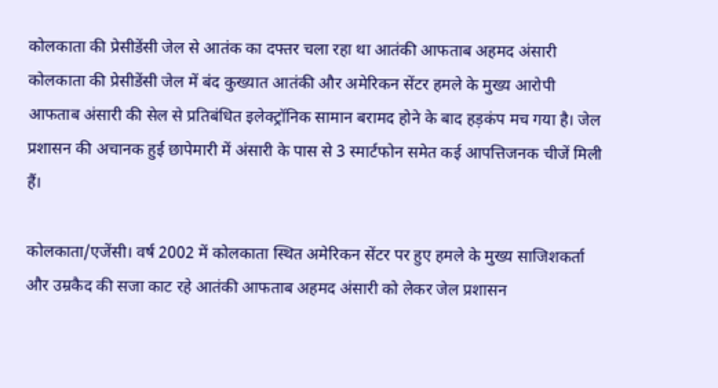कोलकाता की प्रेसीडेंसी जेल से आतंक का दफ्तर चला रहा था आतंकी आफताब अहमद अंसारी
कोलकाता की प्रेसीडेंसी जेल में बंद कुख्यात आतंकी और अमेरिकन सेंटर हमले के मुख्य आरोपी आफताब अंसारी की सेल से प्रतिबंधित इलेक्ट्रॉनिक सामान बरामद होने के बाद हड़कंप मच गया है। जेल प्रशासन की अचानक हुई छापेमारी में अंसारी के पास से 3 स्मार्टफोन समेत कई आपत्तिजनक चीजें मिली हैं।

कोलकाता/एजेंसी। वर्ष 2002 में कोलकाता स्थित अमेरिकन सेंटर पर हुए हमले के मुख्य साजिशकर्ता और उम्रकैद की सजा काट रहे आतंकी आफताब अहमद अंसारी को लेकर जेल प्रशासन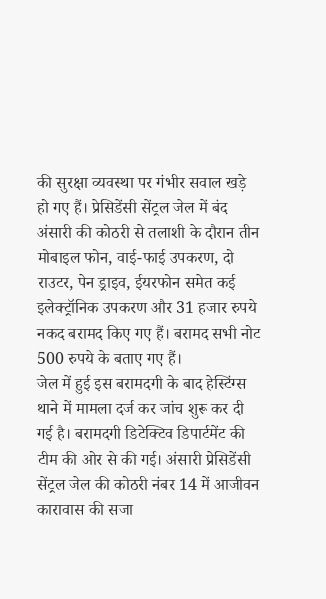की सुरक्षा व्यवस्था पर गंभीर सवाल खड़े हो गए हैं। प्रेसिडेंसी सेंट्रल जेल में बंद अंसारी की कोठरी से तलाशी के दौरान तीन मोबाइल फोन, वाई-फाई उपकरण, दो राउटर, पेन ड्राइव, ईयरफोन समेत कई इलेक्ट्रॉनिक उपकरण और 31 हजार रुपये नकद बरामद किए गए हैं। बरामद सभी नोट 500 रुपये के बताए गए हैं।
जेल में हुई इस बरामदगी के बाद हेस्टिंग्स थाने में मामला दर्ज कर जांच शुरू कर दी गई है। बरामदगी डिटेक्टिव डिपार्टमेंट की टीम की ओर से की गई। अंसारी प्रेसिडेंसी सेंट्रल जेल की कोठरी नंबर 14 में आजीवन कारावास की सजा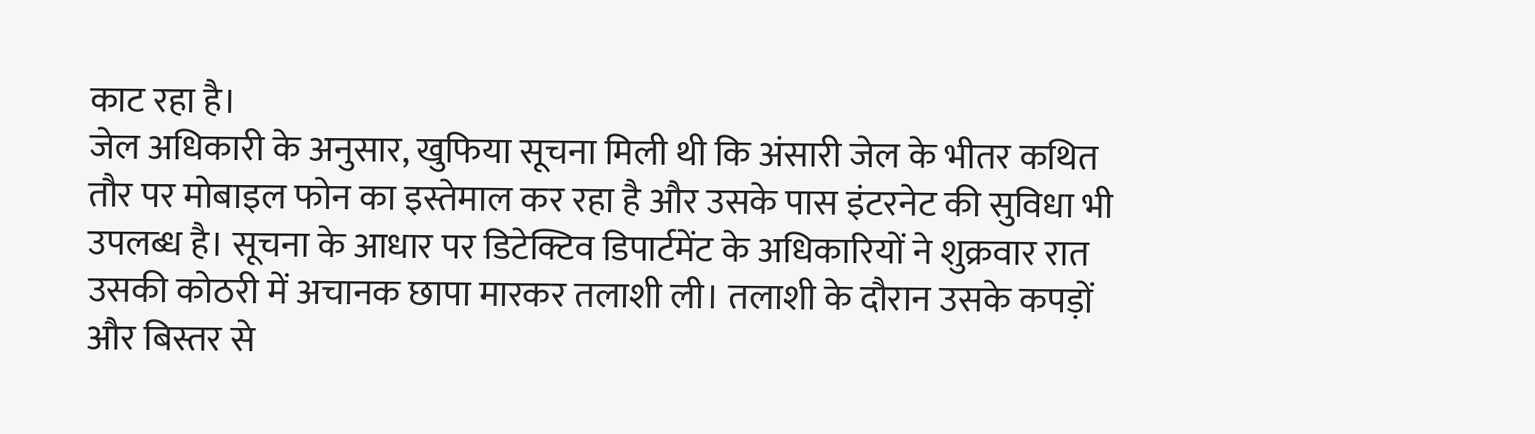काट रहा है।
जेल अधिकारी के अनुसार, खुफिया सूचना मिली थी कि अंसारी जेल के भीतर कथित तौर पर मोबाइल फोन का इस्तेमाल कर रहा है और उसके पास इंटरनेट की सुविधा भी उपलब्ध है। सूचना के आधार पर डिटेक्टिव डिपार्टमेंट के अधिकारियों ने शुक्रवार रात उसकी कोठरी में अचानक छापा मारकर तलाशी ली। तलाशी के दौरान उसके कपड़ों और बिस्तर से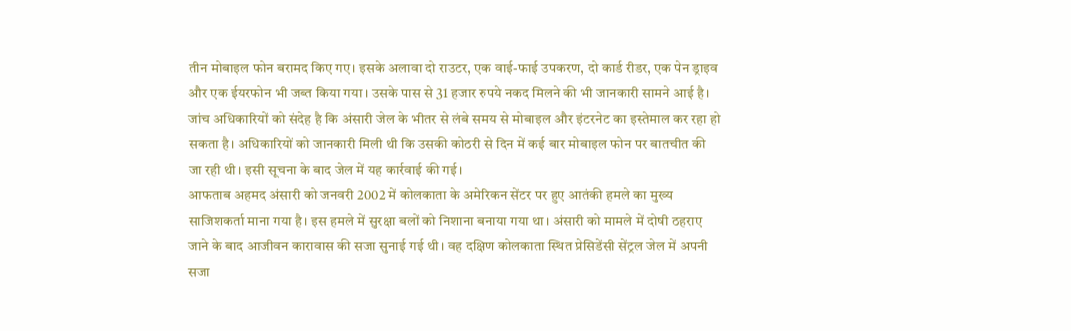तीन मोबाइल फोन बरामद किए गए। इसके अलावा दो राउटर, एक वाई-फाई उपकरण, दो कार्ड रीडर, एक पेन ड्राइव और एक ईयरफोन भी जब्त किया गया। उसके पास से 31 हजार रुपये नकद मिलने की भी जानकारी सामने आई है।
जांच अधिकारियों को संदेह है कि अंसारी जेल के भीतर से लंबे समय से मोबाइल और इंटरनेट का इस्तेमाल कर रहा हो सकता है। अधिकारियों को जानकारी मिली थी कि उसकी कोठरी से दिन में कई बार मोबाइल फोन पर बातचीत की जा रही थी। इसी सूचना के बाद जेल में यह कार्रवाई की गई।
आफताब अहमद अंसारी को जनवरी 2002 में कोलकाता के अमेरिकन सेंटर पर हुए आतंकी हमले का मुख्य साजिशकर्ता माना गया है। इस हमले में सुरक्षा बलों को निशाना बनाया गया था। अंसारी को मामले में दोषी ठहराए जाने के बाद आजीवन कारावास की सजा सुनाई गई थी। वह दक्षिण कोलकाता स्थित प्रेसिडेंसी सेंट्रल जेल में अपनी सजा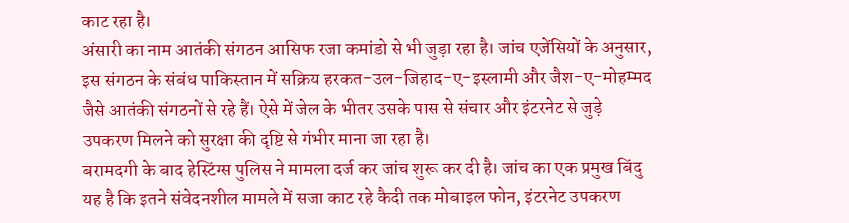काट रहा है।
अंसारी का नाम आतंकी संगठन आसिफ रजा कमांडो से भी जुड़ा रहा है। जांच एजेंसियों के अनुसार, इस संगठन के संबंध पाकिस्तान में सक्रिय हरकत-उल-जिहाद-ए-इस्लामी और जैश-ए-मोहम्मद जैसे आतंकी संगठनों से रहे हैं। ऐसे में जेल के भीतर उसके पास से संचार और इंटरनेट से जुड़े उपकरण मिलने को सुरक्षा की दृष्टि से गंभीर माना जा रहा है।
बरामदगी के बाद हेस्टिंग्स पुलिस ने मामला दर्ज कर जांच शुरू कर दी है। जांच का एक प्रमुख बिंदु यह है कि इतने संवेदनशील मामले में सजा काट रहे कैदी तक मोबाइल फोन, इंटरनेट उपकरण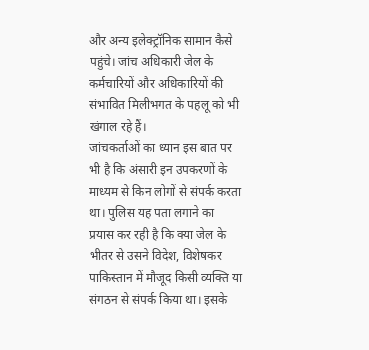और अन्य इलेक्ट्रॉनिक सामान कैसे पहुंचे। जांच अधिकारी जेल के कर्मचारियों और अधिकारियों की संभावित मिलीभगत के पहलू को भी खंगाल रहे हैं।
जांचकर्ताओं का ध्यान इस बात पर भी है कि अंसारी इन उपकरणों के माध्यम से किन लोगों से संपर्क करता था। पुलिस यह पता लगाने का प्रयास कर रही है कि क्या जेल के भीतर से उसने विदेश, विशेषकर पाकिस्तान में मौजूद किसी व्यक्ति या संगठन से संपर्क किया था। इसके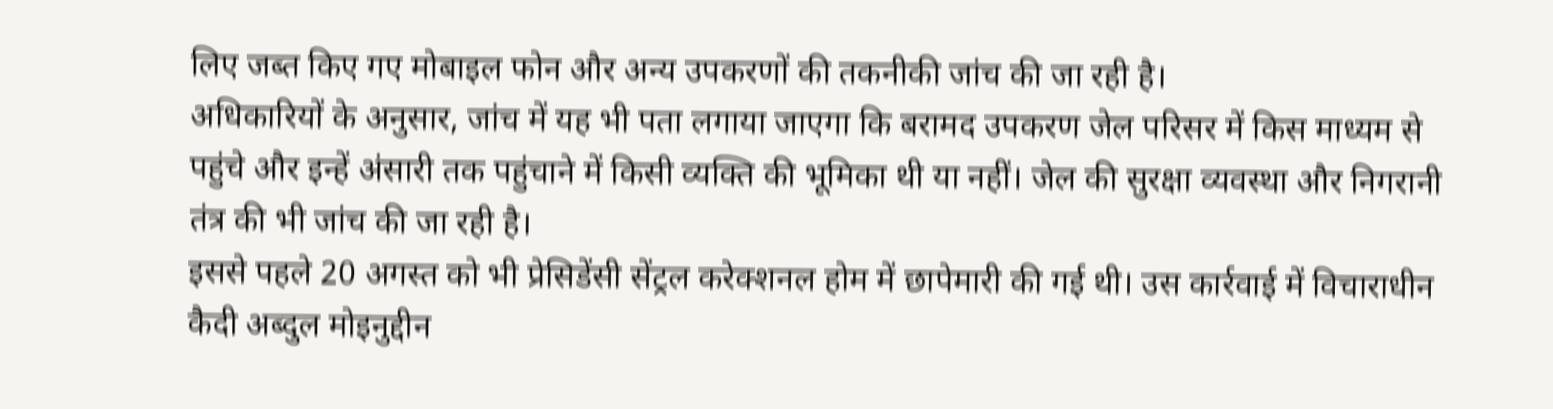लिए जब्त किए गए मोबाइल फोन और अन्य उपकरणों की तकनीकी जांच की जा रही है।
अधिकारियों के अनुसार, जांच में यह भी पता लगाया जाएगा कि बरामद उपकरण जेल परिसर में किस माध्यम से पहुंचे और इन्हें अंसारी तक पहुंचाने में किसी व्यक्ति की भूमिका थी या नहीं। जेल की सुरक्षा व्यवस्था और निगरानी तंत्र की भी जांच की जा रही है।
इससे पहले 20 अगस्त को भी प्रेसिडेंसी सेंट्रल करेक्शनल होम में छापेमारी की गई थी। उस कार्रवाई में विचाराधीन कैदी अब्दुल मोइनुद्दीन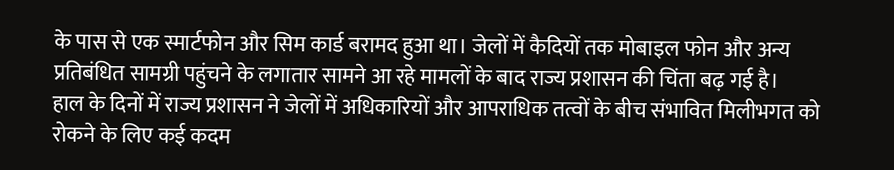के पास से एक स्मार्टफोन और सिम कार्ड बरामद हुआ था। जेलों में कैदियों तक मोबाइल फोन और अन्य प्रतिबंधित सामग्री पहुंचने के लगातार सामने आ रहे मामलों के बाद राज्य प्रशासन की चिंता बढ़ गई है।
हाल के दिनों में राज्य प्रशासन ने जेलों में अधिकारियों और आपराधिक तत्वों के बीच संभावित मिलीभगत को रोकने के लिए कई कदम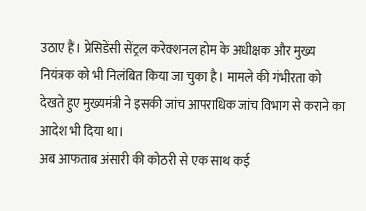उठाए हैं। प्रेसिडेंसी सेंट्रल करेक्शनल होम के अधीक्षक और मुख्य नियंत्रक को भी निलंबित किया जा चुका है। मामले की गंभीरता को देखते हुए मुख्यमंत्री ने इसकी जांच आपराधिक जांच विभाग से कराने का आदेश भी दिया था।
अब आफताब अंसारी की कोठरी से एक साथ कई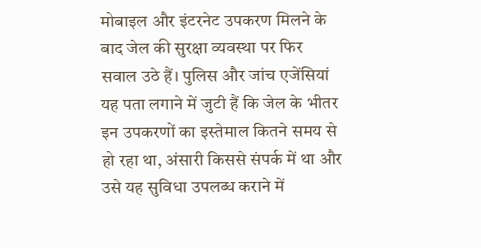मोबाइल और इंटरनेट उपकरण मिलने के बाद जेल की सुरक्षा व्यवस्था पर फिर सवाल उठे हैं। पुलिस और जांच एजेंसियां यह पता लगाने में जुटी हैं कि जेल के भीतर इन उपकरणों का इस्तेमाल कितने समय से हो रहा था, अंसारी किससे संपर्क में था और उसे यह सुविधा उपलब्ध कराने में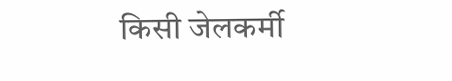किसी जेलकर्मी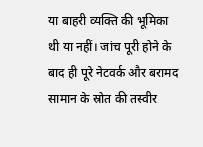या बाहरी व्यक्ति की भूमिका थी या नहीं। जांच पूरी होने के बाद ही पूरे नेटवर्क और बरामद सामान के स्रोत की तस्वीर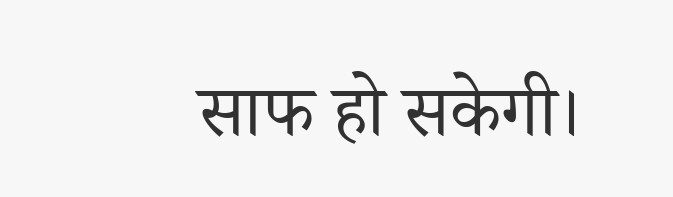साफ हो सकेगी।